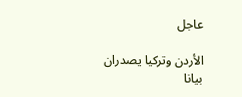عاجل

الأردن وتركيا يصدران بيانا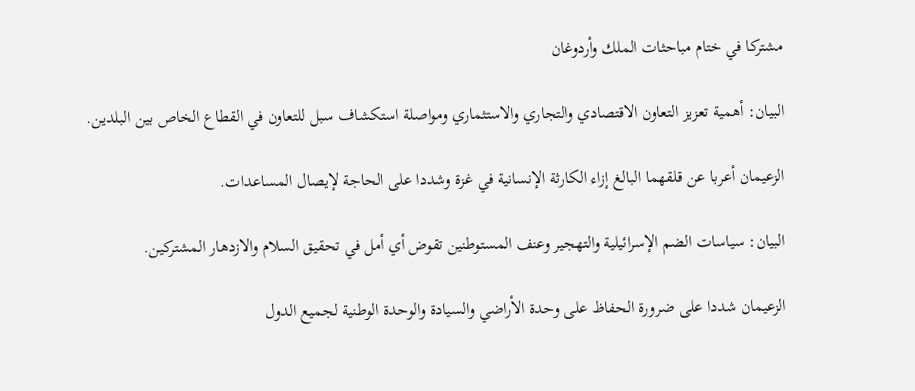مشتركا في ختام مباحثات الملك وأردوغان

البيان: أهمية تعزيز التعاون الاقتصادي والتجاري والاستثماري ومواصلة استكشاف سبل للتعاون في القطاع الخاص بين البلدين.

الزعيمان أعربا عن قلقهما البالغ إزاء الكارثة الإنسانية في غزة وشددا على الحاجة لإيصال المساعدات.

البيان: سياسات الضم الإسرائيلية والتهجير وعنف المستوطنين تقوض أي أمل في تحقيق السلام والازدهار المشتركين.

الزعيمان شددا على ضرورة الحفاظ على وحدة الأراضي والسيادة والوحدة الوطنية لجميع الدول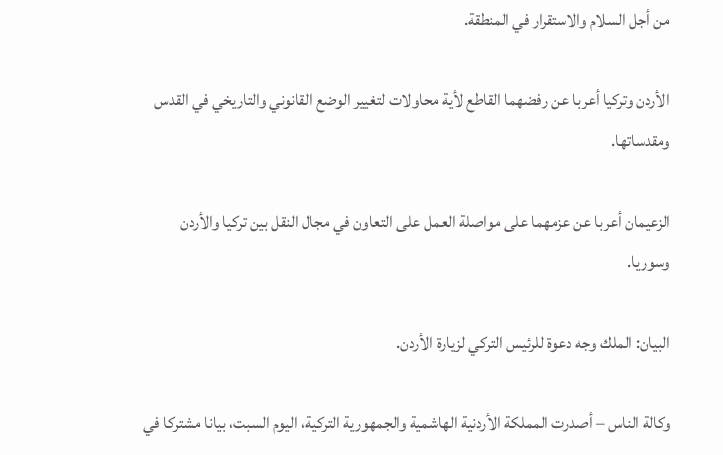من أجل السلام والاستقرار في المنطقة.

الأردن وتركيا أعربا عن رفضهما القاطع لأية محاولات لتغيير الوضع القانوني والتاريخي في القدس ومقدساتها.

الزعيمان أعربا عن عزمهما على مواصلة العمل على التعاون في مجال النقل بين تركيا والأردن وسوريا.

البيان: الملك وجه دعوة للرئيس التركي لزيارة الأردن.

وكالة الناس – أصدرت المملكة الأردنية الهاشمية والجمهورية التركية، اليوم السبت، بيانا مشتركا في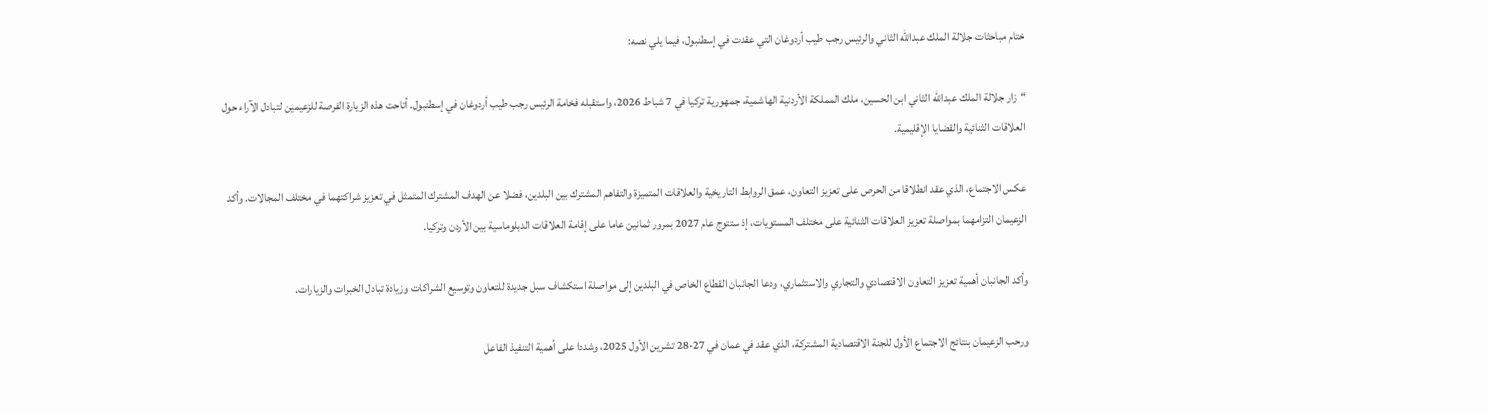ختام مباحثات جلالة الملك عبدالله الثاني والرئيس رجب طيب أردوغان التي عقدت في إسطنبول، فيما يلي نصه:

“زار جلالة الملك عبدالله الثاني ابن الحسين، ملك المملكة الأردنية الهاشمية، جمهورية تركيا في 7 شباط 2026، واستقبله فخامة الرئيس رجب طيب أردوغان في إسطنبول. أتاحت هذه الزيارة الفرصة للزعيمين لتبادل الآراء حول العلاقات الثنائية والقضايا الإقليمية.

عكس الاجتماع، الذي عقد انطلاقا من الحرص على تعزيز التعاون، عمق الروابط التاريخية والعلاقات المتميزة والتفاهم المشترك بين البلدين، فضلا عن الهدف المشترك المتمثل في تعزيز شراكتهما في مختلف المجالات. وأكد الزعيمان التزامهما بمواصلة تعزيز العلاقات الثنائية على مختلف المستويات، إذ ستتوج عام 2027 بمرور ثمانين عاما على إقامة العلاقات الدبلوماسية بين الأردن وتركيا.

وأكد الجانبان أهمية تعزيز التعاون الاقتصادي والتجاري والاستثماري، ودعا الجانبان القطاع الخاص في البلدين إلى مواصلة استكشاف سبل جديدة للتعاون وتوسيع الشراكات وزيادة تبادل الخبرات والزيارات.

ورحب الزعيمان بنتائج الاجتماع الأول للجنة الاقتصادية المشتركة، الذي عقد في عمان في 27-28 تشرين الأول 2025، وشددا على أهمية التنفيذ الفاعل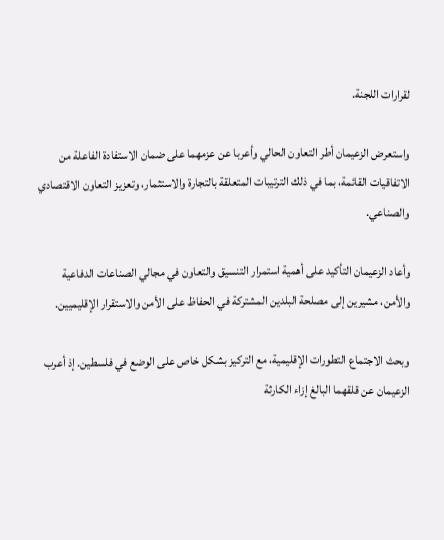لقرارات اللجنة.

واستعرض الزعيمان أطر التعاون الحالي وأعربا عن عزمهما على ضمان الاستفادة الفاعلة من الاتفاقيات القائمة، بما في ذلك الترتيبات المتعلقة بالتجارة والاستثمار، وتعزيز التعاون الاقتصادي والصناعي.

وأعاد الزعيمان التأكيد على أهمية استمرار التنسيق والتعاون في مجالي الصناعات الدفاعية والأمن، مشيرين إلى مصلحة البلدين المشتركة في الحفاظ على الأمن والاستقرار الإقليميين.

وبحث الاجتماع التطورات الإقليمية، مع التركيز بشكل خاص على الوضع في فلسطين. إذ أعرب الزعيمان عن قلقهما البالغ إزاء الكارثة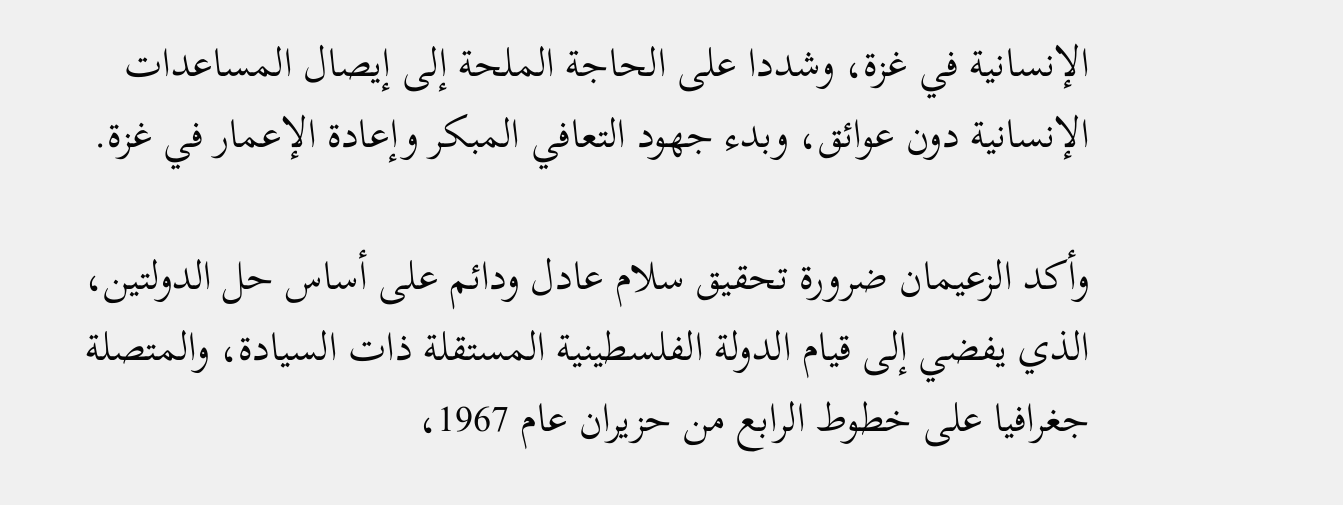الإنسانية في غزة، وشددا على الحاجة الملحة إلى إيصال المساعدات الإنسانية دون عوائق، وبدء جهود التعافي المبكر وإعادة الإعمار في غزة.

وأكد الزعيمان ضرورة تحقيق سلام عادل ودائم على أساس حل الدولتين، الذي يفضي إلى قيام الدولة الفلسطينية المستقلة ذات السيادة، والمتصلة جغرافيا على خطوط الرابع من حزيران عام 1967،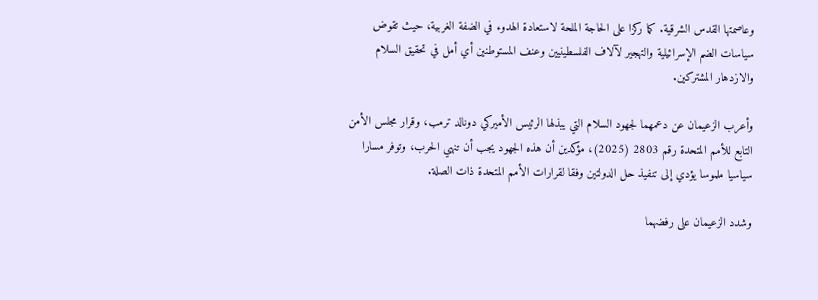وعاصمتها القدس الشرقية. كما ركزا على الحاجة الملحة لاستعادة الهدوء في الضفة الغربية، حيث تقوض سياسات الضم الإسرائيلية والتهجير لآلاف الفلسطينيين وعنف المستوطنين أي أمل في تحقيق السلام والازدهار المشتركين.

وأعرب الزعيمان عن دعمهما لجهود السلام التي يبذلها الرئيس الأميركي دونالد ترمب، وقرار مجلس الأمن التابع للأمم المتحدة رقم 2803 (2025)، مؤكدين أن هذه الجهود يجب أن تنهي الحرب، وتوفر مسارا سياسيا ملموسا يؤدي إلى تنفيذ حل الدولتين وفقا لقرارات الأمم المتحدة ذات الصلة.

وشدد الزعيمان على رفضهما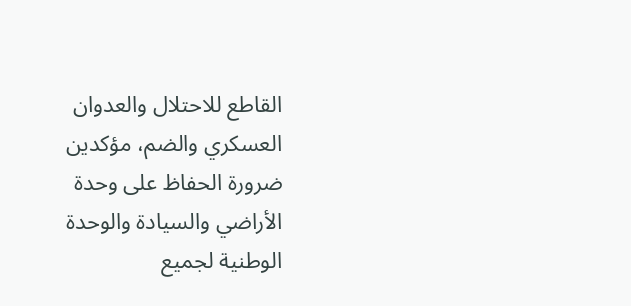القاطع للاحتلال والعدوان العسكري والضم، مؤكدين ضرورة الحفاظ على وحدة الأراضي والسيادة والوحدة الوطنية لجميع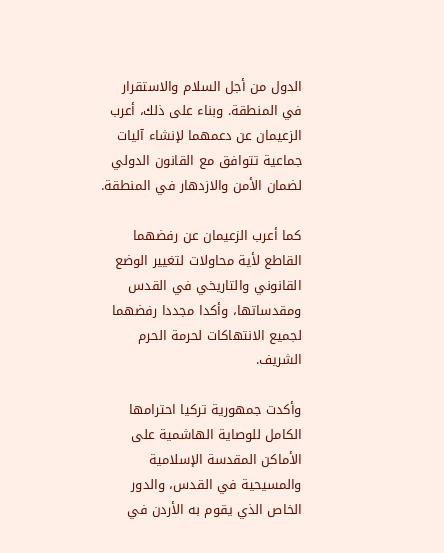الدول من أجل السلام والاستقرار في المنطقة. وبناء على ذلك، أعرب الزعيمان عن دعمهما لإنشاء آليات جماعية تتوافق مع القانون الدولي لضمان الأمن والازدهار في المنطقة.

كما أعرب الزعيمان عن رفضهما القاطع لأية محاولات لتغيير الوضع القانوني والتاريخي في القدس ومقدساتها، وأكدا مجددا رفضهما لجميع الانتهاكات لحرمة الحرم الشريف.

وأكدت جمهورية تركيا احترامها الكامل للوصاية الهاشمية على الأماكن المقدسة الإسلامية والمسيحية في القدس، والدور الخاص الذي يقوم به الأردن في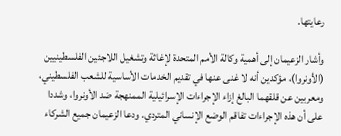رعايتها.

وأشار الزعيمان إلى أهمية وكالة الأمم المتحدة لإغاثة وتشغيل اللاجئين الفلسطينيين (الأونروا)، مؤكدين أنه لا غنى عنها في تقديم الخدمات الأساسية للشعب الفلسطيني، ومعربين عن قلقهما البالغ إزاء الإجراءات الإسرائيلية الممنهجة ضد الأونروا، وشددا على أن هذه الإجراءات تفاقم الوضع الإنساني المتردي. ودعا الزعيمان جميع الشركاء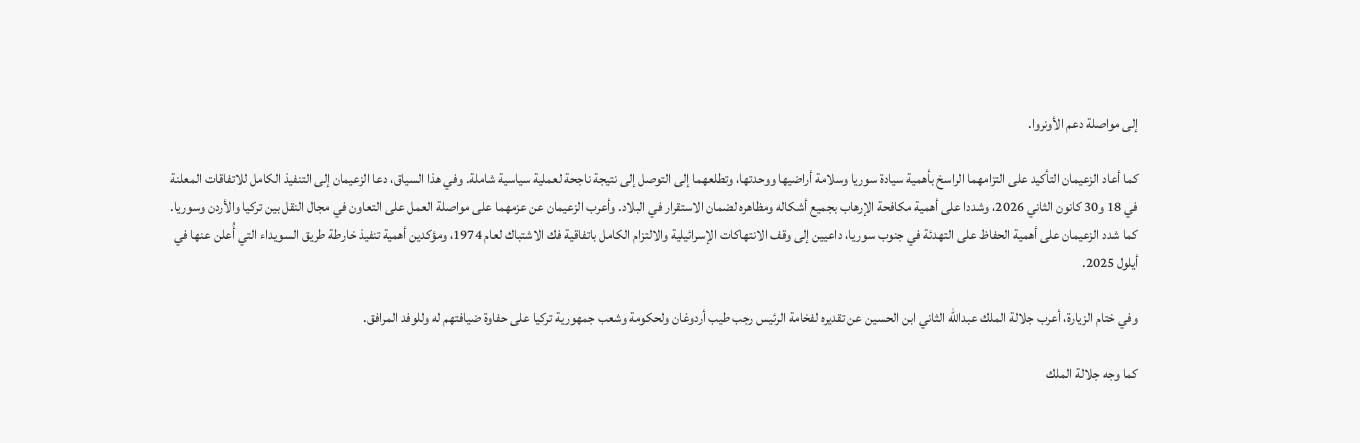إلى مواصلة دعم الأونروا.

كما أعاد الزعيمان التأكيد على التزامهما الراسخ بأهمية سيادة سوريا وسلامة أراضيها ووحدتها، وتطلعهما إلى التوصل إلى نتيجة ناجحة لعملية سياسية شاملة. وفي هذا السياق، دعا الزعيمان إلى التنفيذ الكامل للاتفاقات المعلنة في 18 و30 كانون الثاني 2026، وشددا على أهمية مكافحة الإرهاب بجميع أشكاله ومظاهره لضمان الاستقرار في البلاد. وأعرب الزعيمان عن عزمهما على مواصلة العمل على التعاون في مجال النقل بين تركيا والأردن وسوريا. كما شدد الزعيمان على أهمية الحفاظ على التهدئة في جنوب سوريا، داعيين إلى وقف الانتهاكات الإسرائيلية والالتزام الكامل باتفاقية فك الاشتباك لعام 1974، ومؤكدين أهمية تنفيذ خارطة طريق السويداء التي أُعلن عنها في أيلول 2025.

وفي ختام الزيارة، أعرب جلالة الملك عبدالله الثاني ابن الحسين عن تقديره لفخامة الرئيس رجب طيب أردوغان ولحكومة وشعب جمهورية تركيا على حفاوة ضيافتهم له وللوفد المرافق.

كما وجه جلالة الملك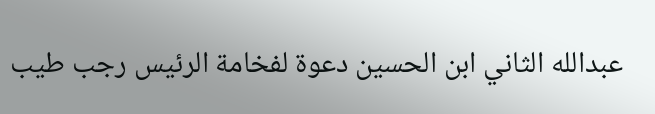عبدالله الثاني ابن الحسين دعوة لفخامة الرئيس رجب طيب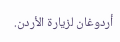أردوغان لزيارة الأردن.